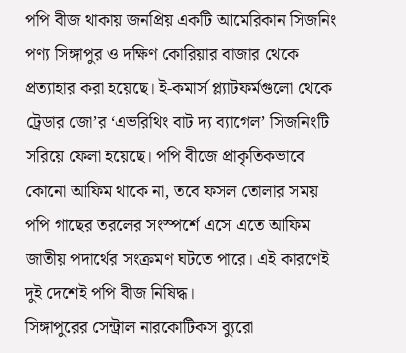পপি বীজ থাকায় জনপ্রিয় একটি আমেরিকান সিজনিং পণ্য সিঙ্গাপুর ও দক্ষিণ কোরিয়ার বাজার থেকে প্রত্যাহার করা হয়েছে। ই-কমার্স প্ল্যাটফর্মগুলো থেকে ট্রেডার জো’র ‘এভরিথিং বাট দ্য ব্যাগেল’ সিজনিংটি সরিয়ে ফেলা হয়েছে। পপি বীজে প্রাকৃতিকভাবে কোনো আফিম থাকে না, তবে ফসল তোলার সময় পপি গাছের তরলের সংস্পর্শে এসে এতে আফিম জাতীয় পদার্থের সংক্রমণ ঘটতে পারে। এই কারণেই দুই দেশেই পপি বীজ নিষিদ্ধ।
সিঙ্গাপুরের সেন্ট্রাল নারকোটিকস ব্যুরো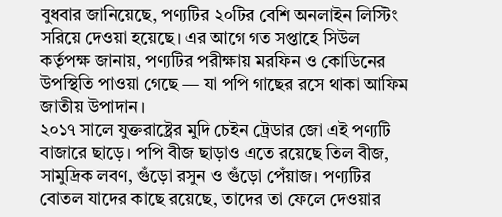বুধবার জানিয়েছে, পণ্যটির ২০টির বেশি অনলাইন লিস্টিং সরিয়ে দেওয়া হয়েছে। এর আগে গত সপ্তাহে সিউল কর্তৃপক্ষ জানায়, পণ্যটির পরীক্ষায় মরফিন ও কোডিনের উপস্থিতি পাওয়া গেছে — যা পপি গাছের রসে থাকা আফিম জাতীয় উপাদান।
২০১৭ সালে যুক্তরাষ্ট্রের মুদি চেইন ট্রেডার জো এই পণ্যটি বাজারে ছাড়ে। পপি বীজ ছাড়াও এতে রয়েছে তিল বীজ, সামুদ্রিক লবণ, গুঁড়ো রসুন ও গুঁড়ো পেঁয়াজ। পণ্যটির বোতল যাদের কাছে রয়েছে, তাদের তা ফেলে দেওয়ার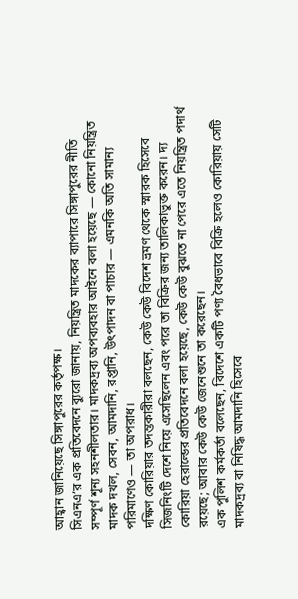আহ্বান জানিয়েছে সিঙ্গাপুরের কর্তৃপক্ষ।
সিএনএ’র এক প্রতিবেদনে ব্যুরো জানায়, নিয়ন্ত্রিত মাদকের ব্যাপারে সিঙ্গাপুরের নীতি সম্পূর্ণ শূন্য সহনশীলতার। মাদকদ্রব্য অপব্যবহার আইনে বলা হয়েছে — কোনো নিয়ন্ত্রিত মাদক দখল, সেবন, আমদানি, রপ্তানি, উৎপাদন বা পাচার — এমনকি অতি সামান্য পরিমাণেও — তা অপরাধ।
দক্ষিণ কোরিয়ার তদন্তকারীরা বলছেন, কেউ কেউ বিদেশ ভ্রমণ থেকে স্মারক হিসেবে সিজনিংটি দেশে নিয়ে এসেছিলেন এবং পরে তা বিক্রির জন্য তালিকাভুক্ত করেন। দ্য কোরিয়া হেরাল্ডের প্রতিবেদনে বলা হয়েছে, কেউ কেউ বুঝতে না পেরে এতে নিয়ন্ত্রিত পদার্থ রয়েছে; আবার কেউ কেউ জেনেশুনে তা করেছেন।
এক পুলিশ কর্মকর্তা বলেছেন, বিদেশে একটি পণ্য বৈধভাবে বিক্রি হলেও কোরিয়ায় সেটি মাদকদ্রব্য বা নিষিদ্ধ আমদানি হিসেবে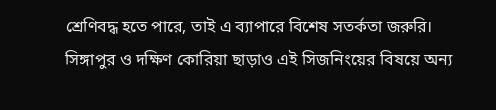শ্রেণিবদ্ধ হতে পারে, তাই এ ব্যাপারে বিশেষ সতর্কতা জরুরি। সিঙ্গাপুর ও দক্ষিণ কোরিয়া ছাড়াও এই সিজনিংয়ের বিষয়ে অন্য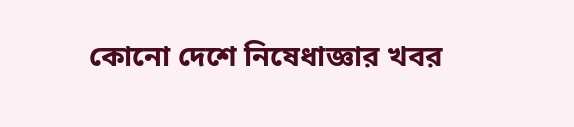কোনো দেশে নিষেধাজ্ঞার খবর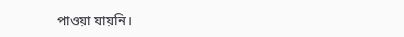পাওয়া যায়নি।